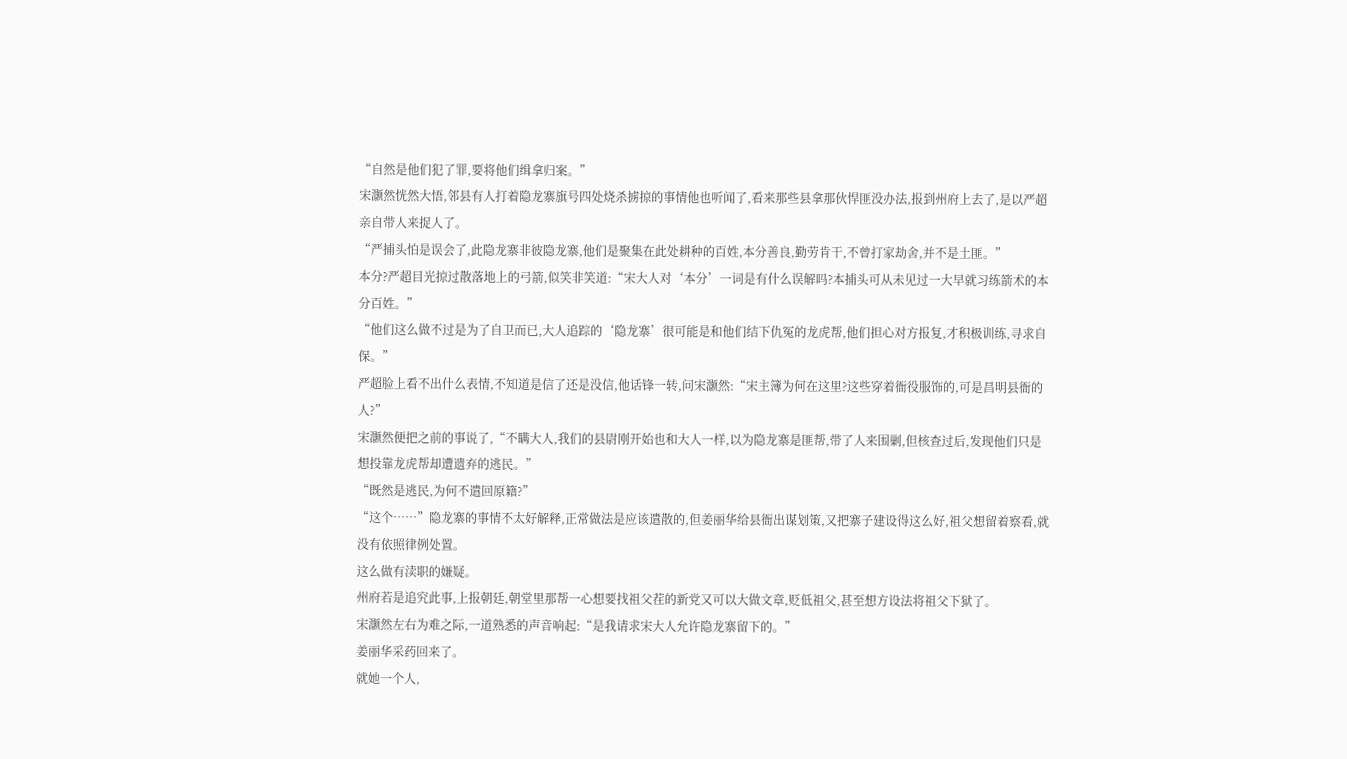“自然是他们犯了罪,要将他们缉拿归案。”
宋灏然恍然大悟,邻县有人打着隐龙寨旗号四处烧杀掳掠的事情他也听闻了,看来那些县拿那伙悍匪没办法,报到州府上去了,是以严超亲自带人来捉人了。
“严捕头怕是误会了,此隐龙寨非彼隐龙寨,他们是聚集在此处耕种的百姓,本分善良,勤劳肯干,不曾打家劫舍,并不是土匪。”
本分?严超目光掠过散落地上的弓箭,似笑非笑道:“宋大人对‘本分’一词是有什么误解吗?本捕头可从未见过一大早就习练箭术的本分百姓。”
“他们这么做不过是为了自卫而已,大人追踪的‘隐龙寨’很可能是和他们结下仇冤的龙虎帮,他们担心对方报复,才积极训练,寻求自保。”
严超脸上看不出什么表情,不知道是信了还是没信,他话锋一转,问宋灏然:“宋主簿为何在这里?这些穿着衙役服饰的,可是昌明县衙的人?”
宋灏然便把之前的事说了,“不瞒大人,我们的县尉刚开始也和大人一样,以为隐龙寨是匪帮,带了人来围剿,但核查过后,发现他们只是想投靠龙虎帮却遭遗弃的逃民。”
“既然是逃民,为何不遣回原籍?”
“这个……”隐龙寨的事情不太好解释,正常做法是应该遣散的,但姜丽华给县衙出谋划策,又把寨子建设得这么好,祖父想留着察看,就没有依照律例处置。
这么做有渎职的嫌疑。
州府若是追究此事,上报朝廷,朝堂里那帮一心想要找祖父茬的新党又可以大做文章,贬低祖父,甚至想方设法将祖父下狱了。
宋灏然左右为难之际,一道熟悉的声音响起:“是我请求宋大人允许隐龙寨留下的。”
姜丽华采药回来了。
就她一个人,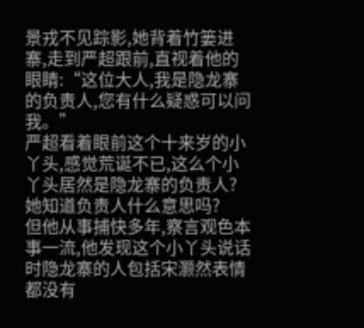景戎不见踪影,她背着竹篓进寨,走到严超跟前,直视着他的眼睛:“这位大人,我是隐龙寨的负责人,您有什么疑惑可以问我。”
严超看着眼前这个十来岁的小丫头,感觉荒诞不已,这么个小丫头居然是隐龙寨的负责人?她知道负责人什么意思吗?
但他从事捕快多年,察言观色本事一流,他发现这个小丫头说话时隐龙寨的人包括宋灏然表情都没有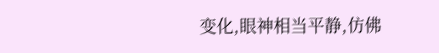变化,眼神相当平静,仿佛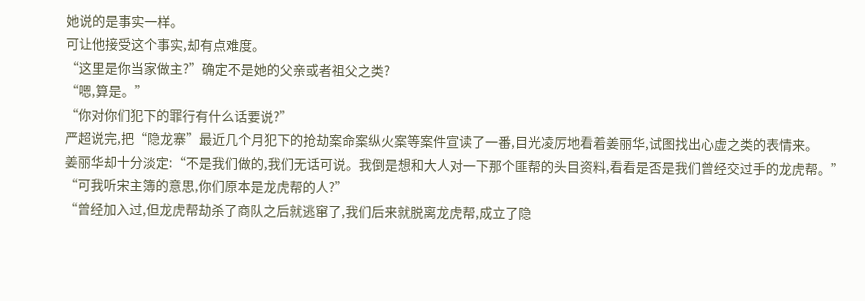她说的是事实一样。
可让他接受这个事实,却有点难度。
“这里是你当家做主?”确定不是她的父亲或者祖父之类?
“嗯,算是。”
“你对你们犯下的罪行有什么话要说?”
严超说完,把“隐龙寨”最近几个月犯下的抢劫案命案纵火案等案件宣读了一番,目光凌厉地看着姜丽华,试图找出心虚之类的表情来。
姜丽华却十分淡定:“不是我们做的,我们无话可说。我倒是想和大人对一下那个匪帮的头目资料,看看是否是我们曾经交过手的龙虎帮。”
“可我听宋主簿的意思,你们原本是龙虎帮的人?”
“曾经加入过,但龙虎帮劫杀了商队之后就逃窜了,我们后来就脱离龙虎帮,成立了隐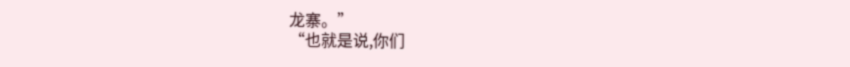龙寨。”
“也就是说,你们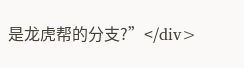是龙虎帮的分支?”</div>